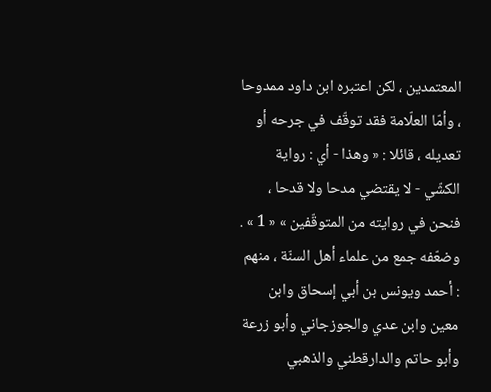المعتمدين ، لكن اعتبره ابن داود ممدوحا ، وأمّا العلّامة فقد توقّف في جرحه أو تعديله ، قائلا : « وهذا - أي : رواية الكشّي - لا يقتضي مدحا ولا قدحا ، فنحن في روايته من المتوقّفين » « 1 » .
وضعّفه جمع من علماء أهل السنّة ، منهم : أحمد ويونس بن أبي إسحاق وابن معين وابن عدي والجوزجاني وأبو زرعة وأبو حاتم والدارقطني والذهبي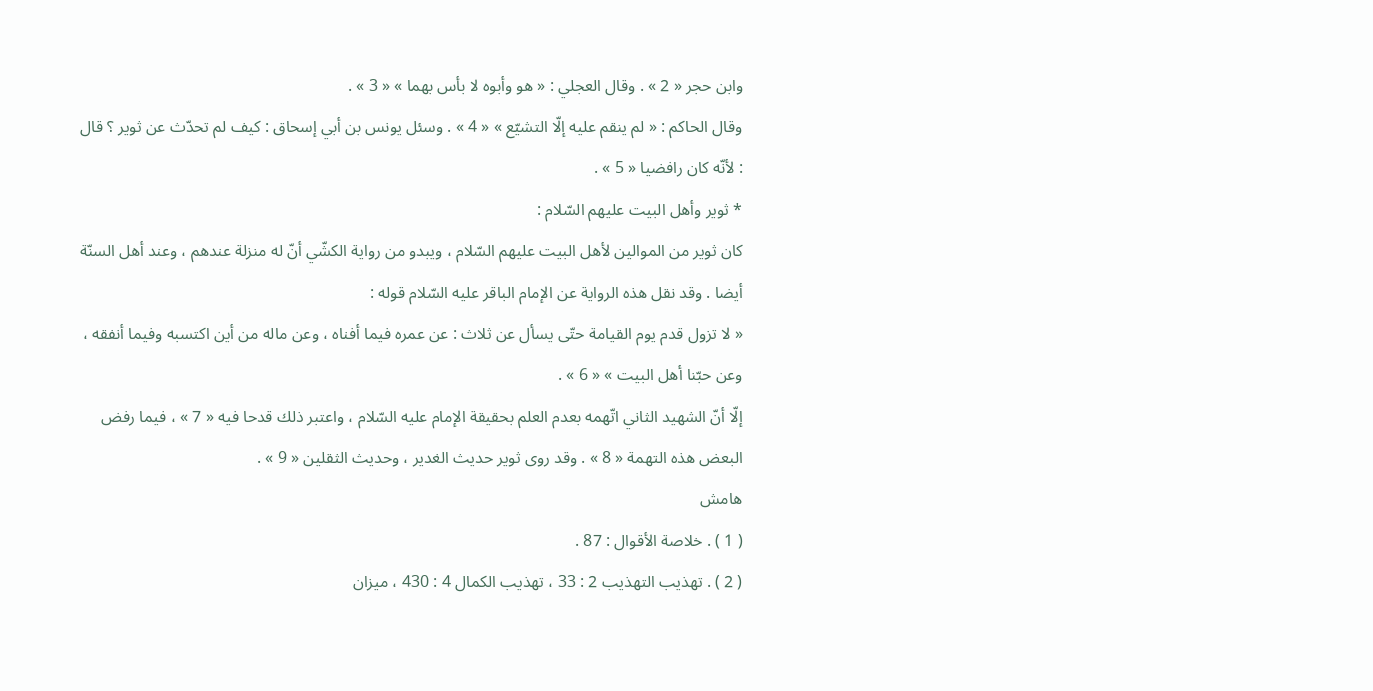وابن حجر « 2 » . وقال العجلي : « هو وأبوه لا بأس بهما » « 3 » .
وقال الحاكم : « لم ينقم عليه إلّا التشيّع » « 4 » . وسئل يونس بن أبي إسحاق : كيف لم تحدّث عن ثوير ؟ قال : لأنّه كان رافضيا « 5 » .
* ثوير وأهل البيت عليهم السّلام :
كان ثوير من الموالين لأهل البيت عليهم السّلام ، ويبدو من رواية الكشّي أنّ له منزلة عندهم ، وعند أهل السنّة أيضا . وقد نقل هذه الرواية عن الإمام الباقر عليه السّلام قوله :
« لا تزول قدم يوم القيامة حتّى يسأل عن ثلاث : عن عمره فيما أفناه ، وعن ماله من أين اكتسبه وفيما أنفقه ، وعن حبّنا أهل البيت » « 6 » .
إلّا أنّ الشهيد الثاني اتّهمه بعدم العلم بحقيقة الإمام عليه السّلام ، واعتبر ذلك قدحا فيه « 7 » ، فيما رفض البعض هذه التهمة « 8 » . وقد روى ثوير حديث الغدير ، وحديث الثقلين « 9 » .
هامش
( 1 ) . خلاصة الأقوال : 87 .
( 2 ) . تهذيب التهذيب 2 : 33 ، تهذيب الكمال 4 : 430 ، ميزان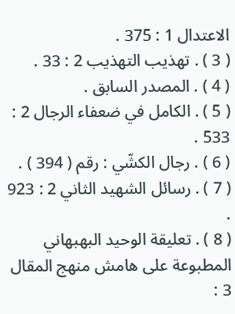الاعتدال 1 : 375 .
( 3 ) . تهذيب التهذيب 2 : 33 .
( 4 ) . المصدر السابق .
( 5 ) . الكامل في ضعفاء الرجال 2 : 533 .
( 6 ) . رجال الكشّي : رقم ( 394 ) .
( 7 ) . رسائل الشهيد الثاني 2 : 923 .
( 8 ) . تعليقة الوحيد البهبهاني المطبوعة على هامش منهج المقال 3 :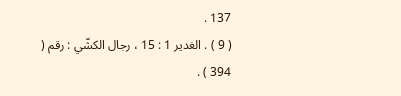137 .
( 9 ) . الغدير 1 : 15 ، رجال الكشّي : رقم ( 394 ) .